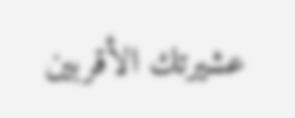عشيرتك الأقربين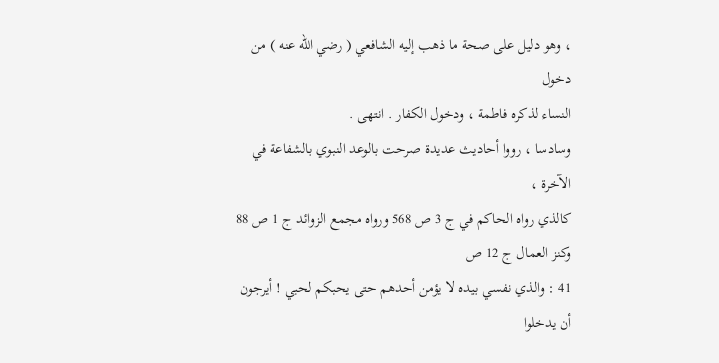، وهو دليل على صحة ما ذهب إليه الشافعي ( رضي الله عنه ) من دخول
النساء لذكره فاطمة ، ودخول الكفار . انتهى .
وسادسا ، رووا أحاديث عديدة صرحت بالوعد النبوي بالشفاعة في الآخرة ،
كالذي رواه الحاكم في ج 3 ص 568 ورواه مجمع الزوائد ج 1 ص 88 وكنز العمال ج 12 ص
41 : والذي نفسي بيده لا يؤمن أحدهم حتى يحبكم لحبي ! أيرجون أن يدخلوا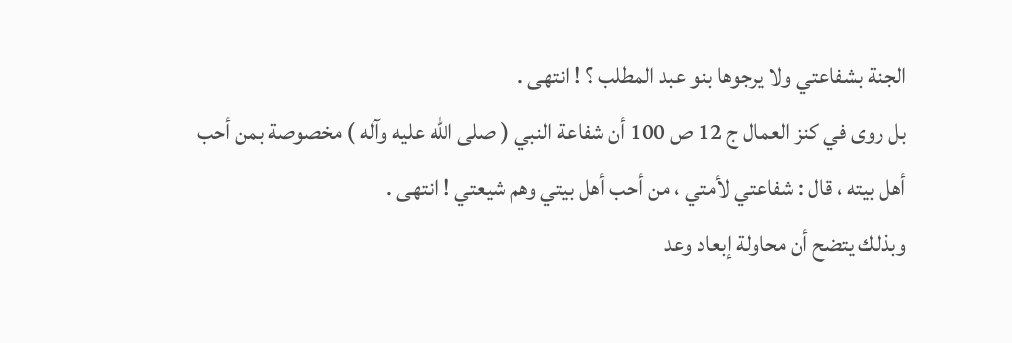الجنة بشفاعتي ولا يرجوها بنو عبد المطلب ؟ ! انتهى .
بل روى في كنز العمال ج 12 ص 100 أن شفاعة النبي ( صلى الله عليه وآله ) مخصوصة بمن أحب
أهل بيته ، قال : شفاعتي لأمتي ، من أحب أهل بيتي وهم شيعتي ! انتهى .
وبذلك يتضح أن محاولة إبعاد وعد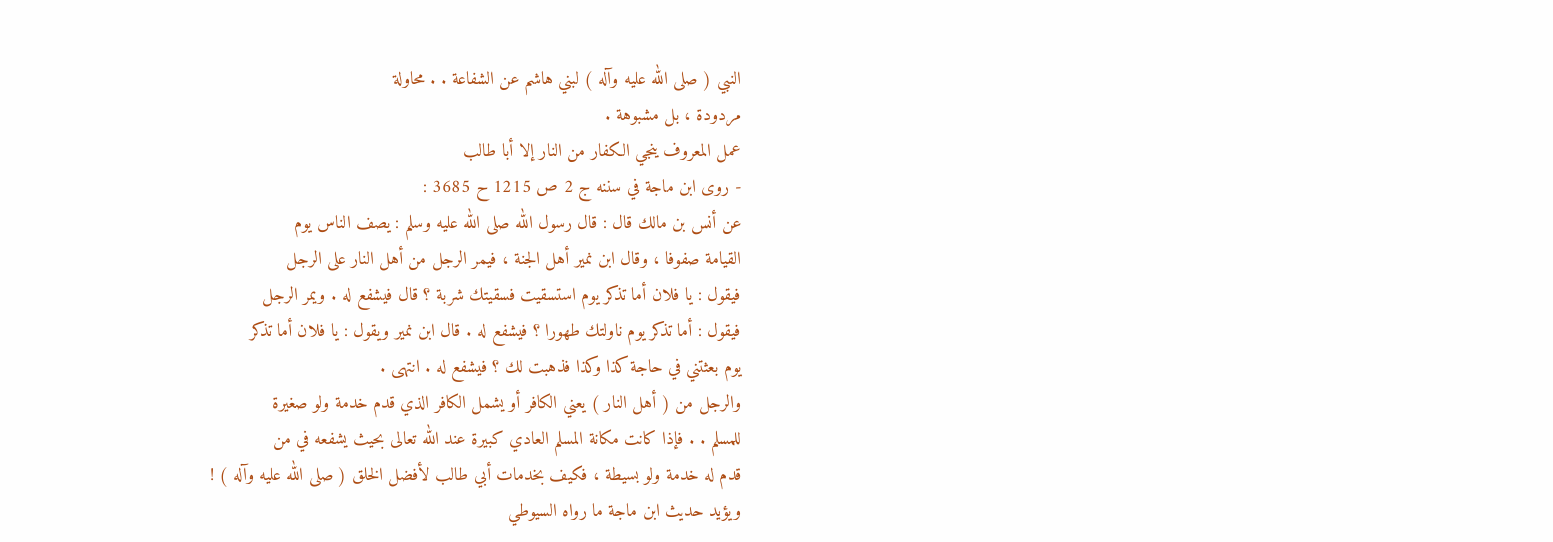النبي ( صلى الله عليه وآله ) لبني هاشم عن الشفاعة . . محاولة
مردودة ، بل مشبوهة .
عمل المعروف ينجي الكفار من النار إلا أبا طالب
- روى ابن ماجة في سننه ج 2 ص 1215 ح 3685 :
عن أنس بن مالك قال : قال رسول الله صلى الله عليه وسلم : يصف الناس يوم
القيامة صفوفا ، وقال ابن نمير أهل الجنة ، فيمر الرجل من أهل النار على الرجل
فيقول : يا فلان أما تذكر يوم استسقيت فسقيتك شربة ؟ قال فيشفع له . ويمر الرجل
فيقول : أما تذكر يوم ناولتك طهورا ؟ فيشفع له . قال ابن نمير ويقول : يا فلان أما تذكر
يوم بعثتني في حاجة كذا وكذا فذهبت لك ؟ فيشفع له . انتهى .
والرجل من ( أهل النار ) يعني الكافر أو يشمل الكافر الذي قدم خدمة ولو صغيرة
للمسلم . . فإذا كانت مكانة المسلم العادي كبيرة عند الله تعالى بحيث يشفعه في من
قدم له خدمة ولو بسيطة ، فكيف بخدمات أبي طالب لأفضل الخلق ( صلى الله عليه وآله ) !
ويؤيد حديث ابن ماجة ما رواه السيوطي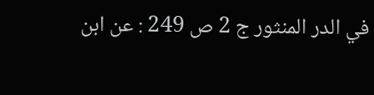في الدر المنثور ج 2 ص 249 : عن ابن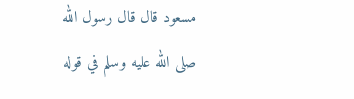مسعود قال قال رسول الله صلى الله عليه وسلم في قوله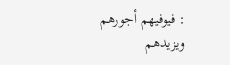: فيوفيهم أجورهم ويزيدهم